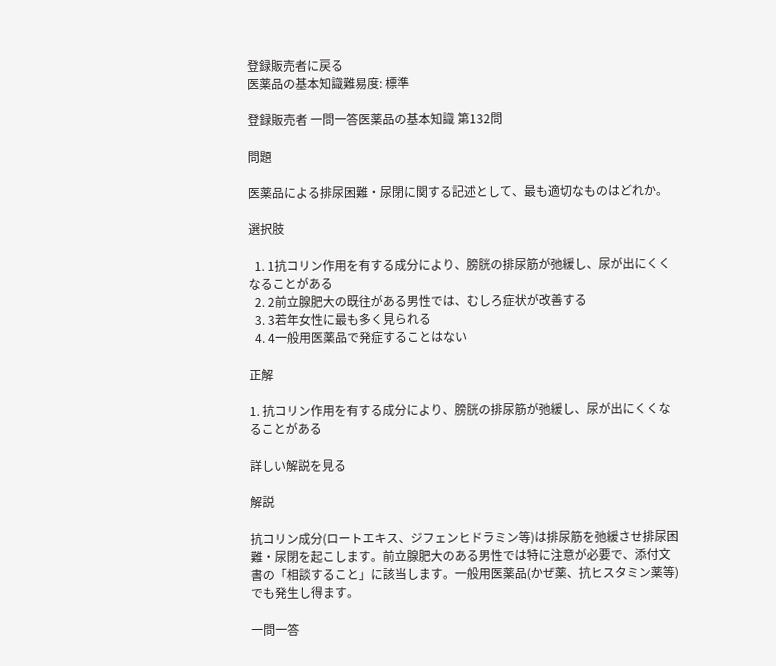登録販売者に戻る
医薬品の基本知識難易度: 標準

登録販売者 一問一答医薬品の基本知識 第132問

問題

医薬品による排尿困難・尿閉に関する記述として、最も適切なものはどれか。

選択肢

  1. 1抗コリン作用を有する成分により、膀胱の排尿筋が弛緩し、尿が出にくくなることがある
  2. 2前立腺肥大の既往がある男性では、むしろ症状が改善する
  3. 3若年女性に最も多く見られる
  4. 4一般用医薬品で発症することはない

正解

1. 抗コリン作用を有する成分により、膀胱の排尿筋が弛緩し、尿が出にくくなることがある

詳しい解説を見る

解説

抗コリン成分(ロートエキス、ジフェンヒドラミン等)は排尿筋を弛緩させ排尿困難・尿閉を起こします。前立腺肥大のある男性では特に注意が必要で、添付文書の「相談すること」に該当します。一般用医薬品(かぜ薬、抗ヒスタミン薬等)でも発生し得ます。

一問一答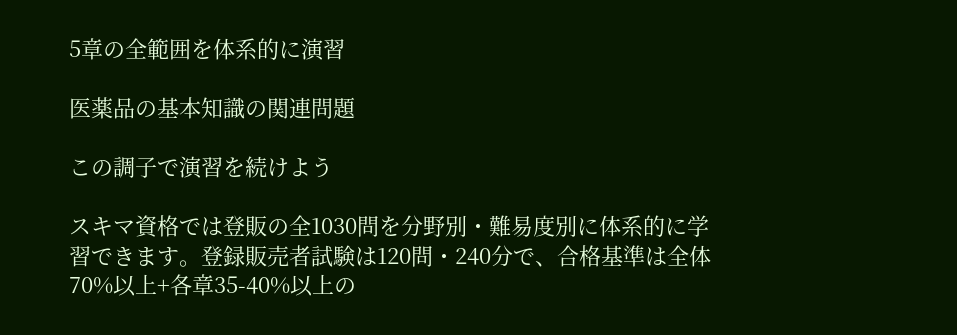5章の全範囲を体系的に演習

医薬品の基本知識の関連問題

この調子で演習を続けよう

スキマ資格では登販の全1030問を分野別・難易度別に体系的に学習できます。登録販売者試験は120問・240分で、合格基準は全体70%以上+各章35-40%以上の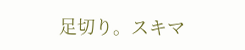足切り。スキマ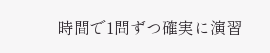時間で1問ずつ確実に演習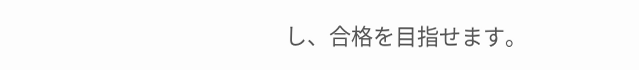し、合格を目指せます。